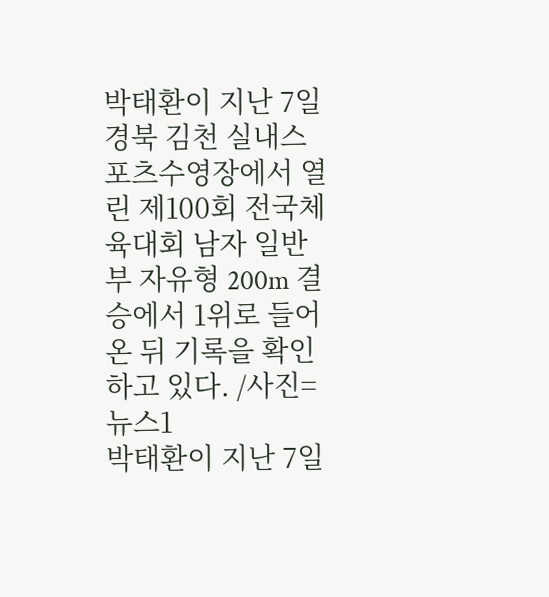박태환이 지난 7일 경북 김천 실내스포츠수영장에서 열린 제100회 전국체육대회 남자 일반부 자유형 200m 결승에서 1위로 들어온 뒤 기록을 확인하고 있다. /사진=뉴스1
박태환이 지난 7일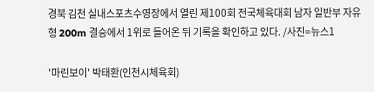경북 김천 실내스포츠수영장에서 열린 제100회 전국체육대회 남자 일반부 자유형 200m 결승에서 1위로 들어온 뒤 기록을 확인하고 있다. /사진=뉴스1

'마린보이' 박태환(인천시체육회)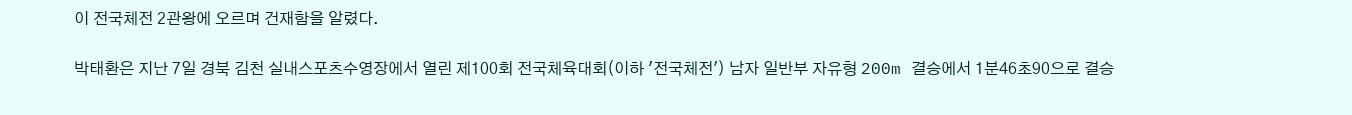이 전국체전 2관왕에 오르며 건재함을 알렸다.

박태환은 지난 7일 경북 김천 실내스포츠수영장에서 열린 제100회 전국체육대회(이하 '전국체전') 남자 일반부 자유형 200m 결승에서 1분46초90으로 결승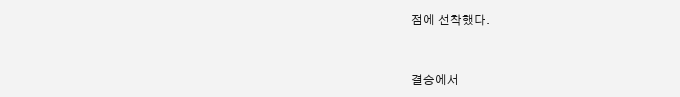점에 선착했다.


결승에서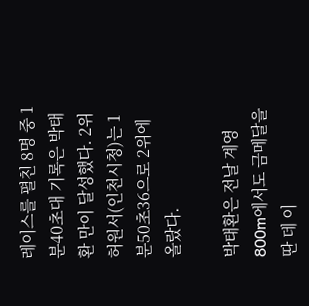레이스를 펼친 8명 중 1분40초대 기록은 박태환 만이 달성했다. 2위 허원서(인천시청)는 1분50초36으로 2위에 올랐다.

박태환은 전날 계영 800m에서도 금메달을 딴 데 이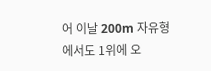어 이날 200m 자유형에서도 1위에 오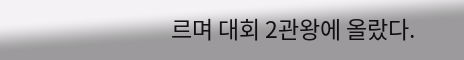르며 대회 2관왕에 올랐다.